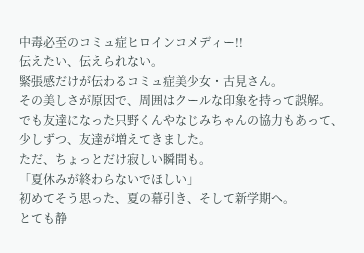中毒必至のコミュ症ヒロインコメディー!!
伝えたい、伝えられない。
緊張感だけが伝わるコミュ症美少女・古見さん。
その美しさが原因で、周囲はクールな印象を持って誤解。
でも友達になった只野くんやなじみちゃんの協力もあって、
少しずつ、友達が増えてきました。
ただ、ちょっとだけ寂しい瞬間も。
「夏休みが終わらないでほしい」
初めてそう思った、夏の幕引き、そして新学期へ。
とても静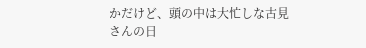かだけど、頭の中は大忙しな古見さんの日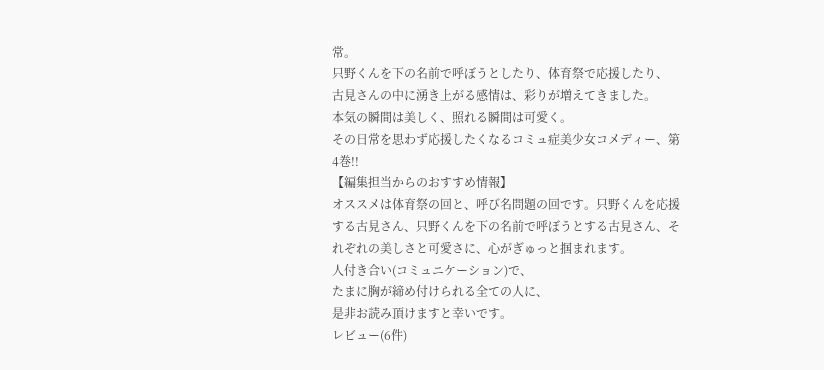常。
只野くんを下の名前で呼ぼうとしたり、体育祭で応援したり、
古見さんの中に湧き上がる感情は、彩りが増えてきました。
本気の瞬間は美しく、照れる瞬間は可愛く。
その日常を思わず応援したくなるコミュ症美少女コメディー、第4巻!!
【編集担当からのおすすめ情報】
オススメは体育祭の回と、呼び名問題の回です。只野くんを応援する古見さん、只野くんを下の名前で呼ぼうとする古見さん、それぞれの美しさと可愛さに、心がぎゅっと掴まれます。
人付き合い(コミュニケーション)で、
たまに胸が締め付けられる全ての人に、
是非お読み頂けますと幸いです。
レビュー(6件)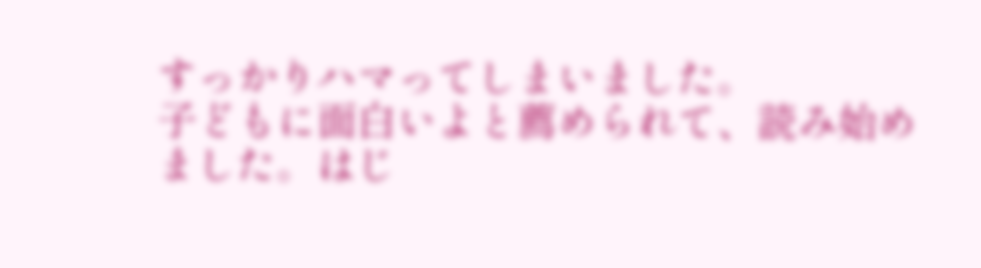すっかりハマってしまいました。
子どもに面白いよと薦められて、読み始めました。はじ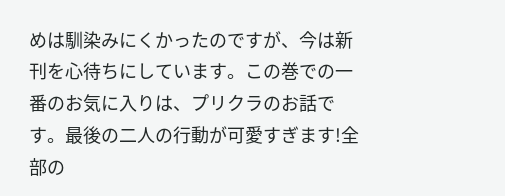めは馴染みにくかったのですが、今は新刊を心待ちにしています。この巻での一番のお気に入りは、プリクラのお話です。最後の二人の行動が可愛すぎます!全部の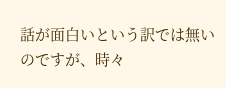話が面白いという訳では無いのですが、時々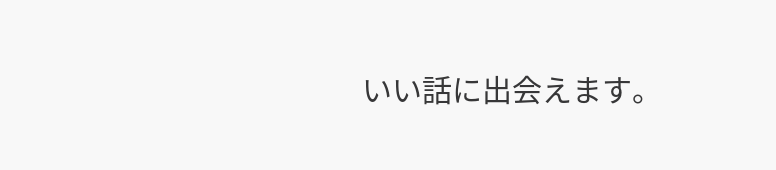いい話に出会えます。